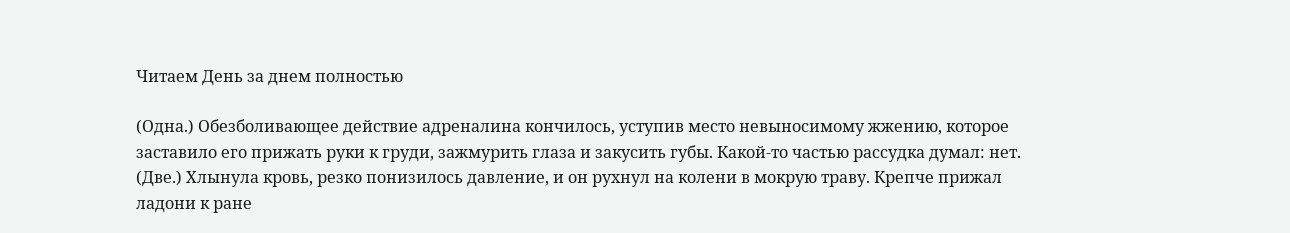Читаем День за днем полностью

(Одна.) Обезболивающее действие адреналина кончилось, уступив место невыносимому жжению, которое заставило его прижать руки к груди, зажмурить глаза и закусить губы. Какой-то частью рассудка думал: нет. (Две.) Хлынула кровь, резко понизилось давление, и он рухнул на колени в мокрую траву. Крепче прижал ладони к ране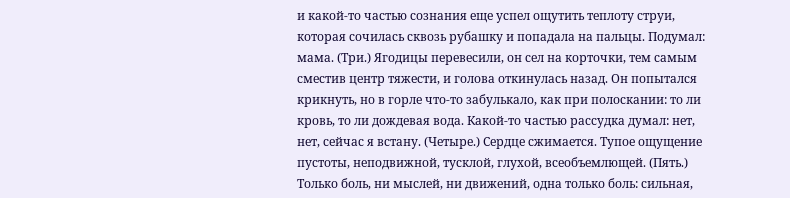и какой-то частью сознания еще успел ощутить теплоту струи, которая сочилась сквозь рубашку и попадала на пальцы. Подумал: мама. (Три.) Ягодицы перевесили, он сел на корточки, тем самым сместив центр тяжести, и голова откинулась назад. Он попытался крикнуть, но в горле что-то забулькало, как при полоскании: то ли кровь, то ли дождевая вода. Какой-то частью рассудка думал: нет, нет, сейчас я встану. (Четыре.) Сердце сжимается. Тупое ощущение пустоты, неподвижной, тусклой, глухой, всеобъемлющей. (Пять.) Только боль, ни мыслей, ни движений, одна только боль: сильная,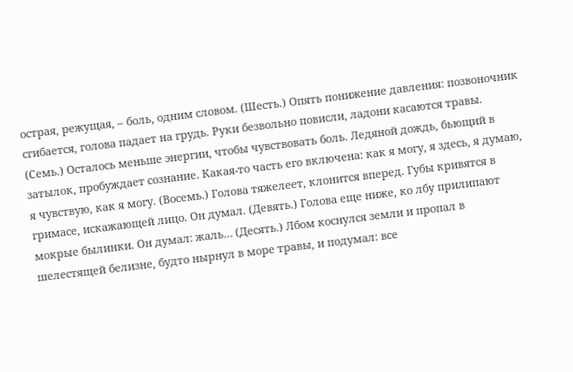острая, режущая, – боль, одним словом. (Шесть.) Опять понижение давления: позвоночник сгибается, голова падает на грудь. Руки безвольно повисли, ладони касаются травы. (Семь.) Осталось меньше энергии, чтобы чувствовать боль. Ледяной дождь, бьющий в затылок, пробуждает сознание. Какая-то часть его включена: как я могу, я здесь, я думаю, я чувствую, как я могу. (Восемь.) Голова тяжелеет, клонится вперед. Губы кривятся в гримасе, искажающей лицо. Он думал. (Девять.) Голова еще ниже, ко лбу прилипают мокрые былинки. Он думал: жаль… (Десять.) Лбом коснулся земли и пропал в шелестящей белизне, будто нырнул в море травы, и подумал: все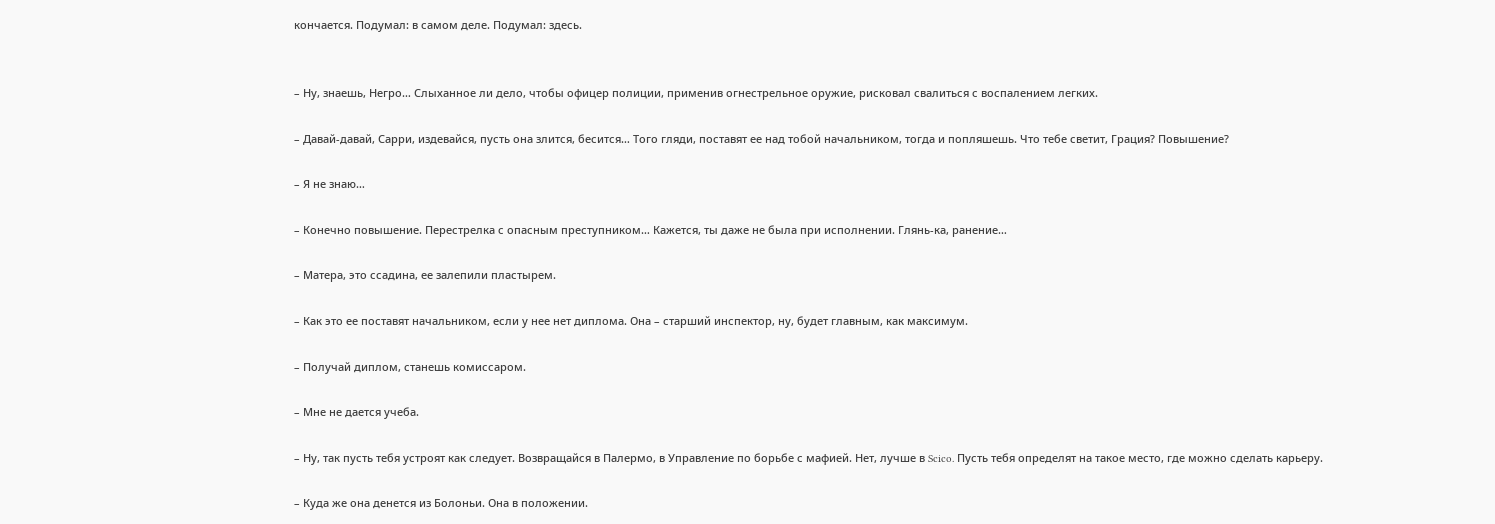кончается. Подумал: в самом деле. Подумал: здесь.


– Ну, знаешь, Негро… Слыханное ли дело, чтобы офицер полиции, применив огнестрельное оружие, рисковал свалиться с воспалением легких.

– Давай-давай, Сарри, издевайся, пусть она злится, бесится… Того гляди, поставят ее над тобой начальником, тогда и попляшешь. Что тебе светит, Грация? Повышение?

– Я не знаю…

– Конечно повышение. Перестрелка с опасным преступником… Кажется, ты даже не была при исполнении. Глянь-ка, ранение…

– Матера, это ссадина, ее залепили пластырем.

– Как это ее поставят начальником, если у нее нет диплома. Она – старший инспектор, ну, будет главным, как максимум.

– Получай диплом, станешь комиссаром.

– Мне не дается учеба.

– Ну, так пусть тебя устроят как следует. Возвращайся в Палермо, в Управление по борьбе с мафией. Нет, лучше в Scico. Пусть тебя определят на такое место, где можно сделать карьеру.

– Куда же она денется из Болоньи. Она в положении.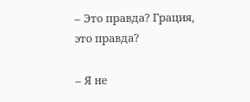– Это правда? Грация, это правда?

– Я не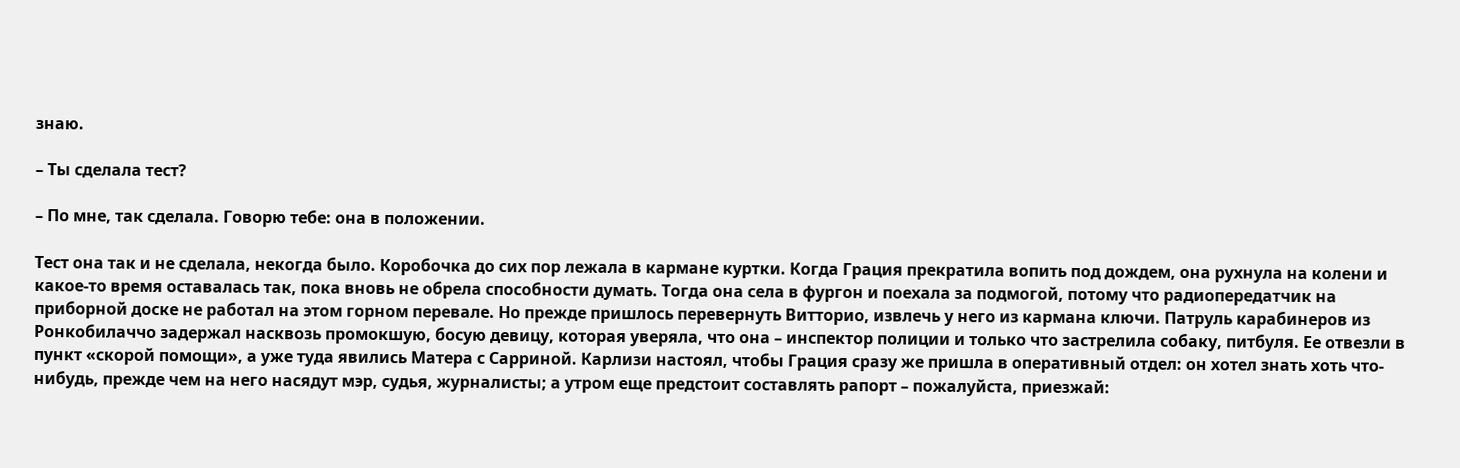знаю.

– Ты сделала тест?

– По мне, так сделала. Говорю тебе: она в положении.

Тест она так и не сделала, некогда было. Коробочка до сих пор лежала в кармане куртки. Когда Грация прекратила вопить под дождем, она рухнула на колени и какое-то время оставалась так, пока вновь не обрела способности думать. Тогда она села в фургон и поехала за подмогой, потому что радиопередатчик на приборной доске не работал на этом горном перевале. Но прежде пришлось перевернуть Витторио, извлечь у него из кармана ключи. Патруль карабинеров из Ронкобилаччо задержал насквозь промокшую, босую девицу, которая уверяла, что она – инспектор полиции и только что застрелила собаку, питбуля. Ее отвезли в пункт «скорой помощи», а уже туда явились Матера с Сарриной. Карлизи настоял, чтобы Грация сразу же пришла в оперативный отдел: он хотел знать хоть что-нибудь, прежде чем на него насядут мэр, судья, журналисты; а утром еще предстоит составлять рапорт – пожалуйста, приезжай: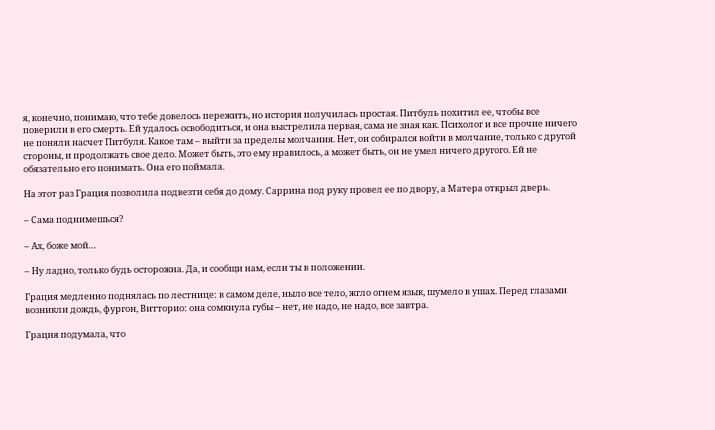я, конечно, понимаю, что тебе довелось пережить, но история получилась простая. Питбуль похитил ее, чтобы все поверили в его смерть. Ей удалось освободиться, и она выстрелила первая, сама не зная как. Психолог и все прочие ничего не поняли насчет Питбуля. Какое там – выйти за пределы молчания. Нет, он собирался войти в молчание, только с другой стороны, и продолжать свое дело. Может быть, это ему нравилось, а может быть, он не умел ничего другого. Ей не обязательно его понимать. Она его поймала.

На этот раз Грация позволила подвезти себя до дому. Саррина под руку провел ее по двору, а Матера открыл дверь.

– Сама поднимешься?

– Ах, боже мой…

– Ну ладно, только будь осторожна. Да, и сообщи нам, если ты в положении.

Грация медленно поднялась по лестнице: в самом деле, ныло все тело, жгло огнем язык, шумело в ушах. Перед глазами возникли дождь, фургон, Витторио: она сомкнула губы – нет, не надо, не надо, все завтра.

Грация подумала, что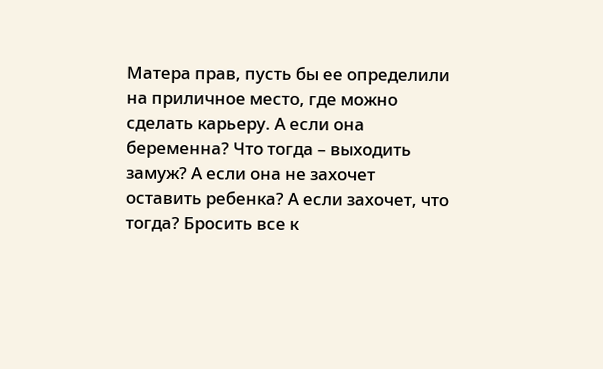Матера прав, пусть бы ее определили на приличное место, где можно сделать карьеру. А если она беременна? Что тогда – выходить замуж? А если она не захочет оставить ребенка? А если захочет, что тогда? Бросить все к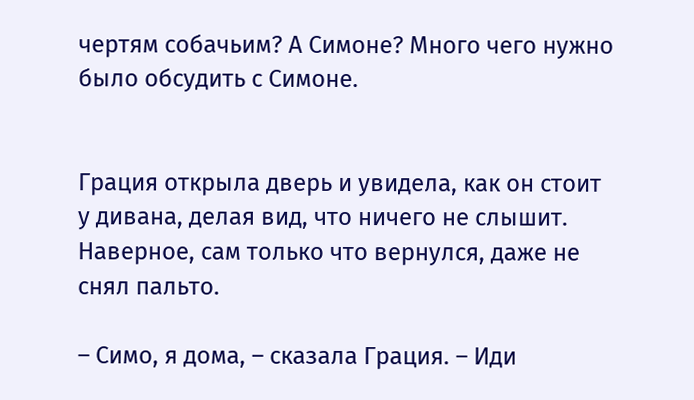чертям собачьим? А Симоне? Много чего нужно было обсудить с Симоне.


Грация открыла дверь и увидела, как он стоит у дивана, делая вид, что ничего не слышит. Наверное, сам только что вернулся, даже не снял пальто.

– Симо, я дома, – сказала Грация. – Иди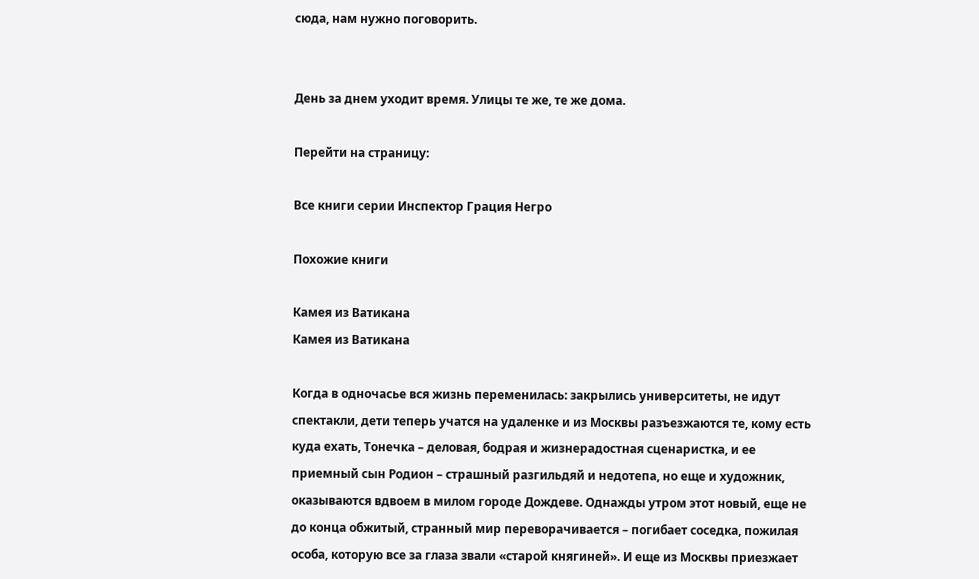сюда, нам нужно поговорить.


День за днем уходит время. Улицы те же, те же дома.

Перейти на страницу:

Все книги серии Инспектор Грация Негро

Похожие книги

Камея из Ватикана
Камея из Ватикана

Когда в одночасье вся жизнь переменилась: закрылись университеты, не идут спектакли, дети теперь учатся на удаленке и из Москвы разъезжаются те, кому есть куда ехать, Тонечка – деловая, бодрая и жизнерадостная сценаристка, и ее приемный сын Родион – страшный разгильдяй и недотепа, но еще и художник, оказываются вдвоем в милом городе Дождеве. Однажды утром этот новый, еще не до конца обжитый, странный мир переворачивается – погибает соседка, пожилая особа, которую все за глаза звали «старой княгиней». И еще из Москвы приезжает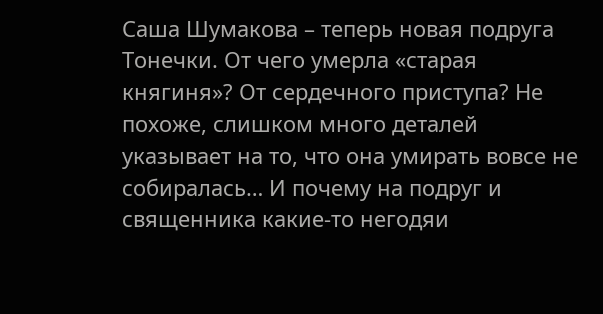Саша Шумакова – теперь новая подруга Тонечки. От чего умерла «старая княгиня»? От сердечного приступа? Не похоже, слишком много деталей указывает на то, что она умирать вовсе не собиралась… И почему на подруг и священника какие-то негодяи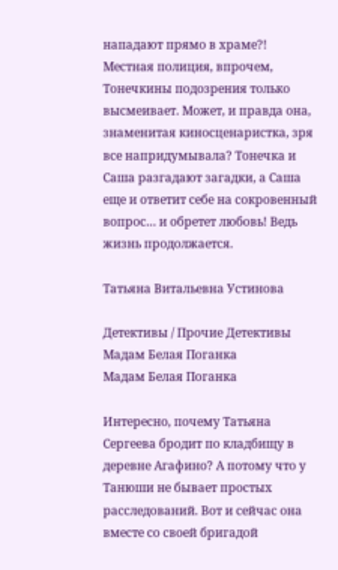нападают прямо в храме?! Местная полиция, впрочем, Тонечкины подозрения только высмеивает. Может, и правда она, знаменитая киносценаристка, зря все напридумывала? Тонечка и Саша разгадают загадки, а Саша еще и ответит себе на сокровенный вопрос… и обретет любовь! Ведь жизнь продолжается.

Татьяна Витальевна Устинова

Детективы / Прочие Детективы
Мадам Белая Поганка
Мадам Белая Поганка

Интересно, почему Татьяна Сергеева бродит по кладбищу в деревне Агафино? А потому что у Танюши не бывает простых расследований. Вот и сейчас она вместе со своей бригадой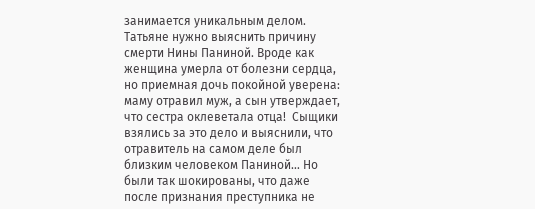занимается уникальным делом. Татьяне нужно выяснить причину смерти Нины Паниной. Вроде как женщина умерла от болезни сердца, но приемная дочь покойной уверена: маму отравил муж, а сын утверждает, что сестра оклеветала отца!  Сыщики взялись за это дело и выяснили, что отравитель на самом деле был близким человеком Паниной… Но были так шокированы, что даже после признания преступника не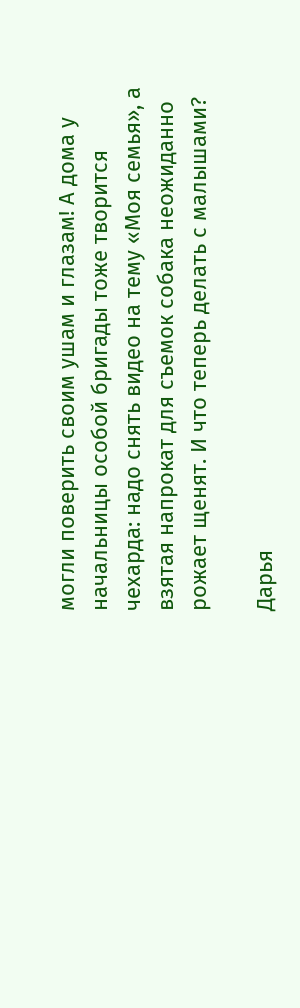могли поверить своим ушам и глазам! А дома у начальницы особой бригады тоже творится чехарда: надо снять видео на тему «Моя семья», а взятая напрокат для съемок собака неожиданно рожает щенят. И что теперь делать с малышами?

Дарья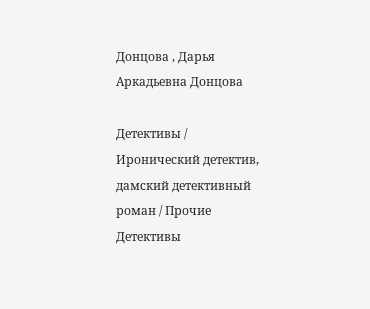Донцова , Дарья Аркадьевна Донцова

Детективы / Иронический детектив, дамский детективный роман / Прочие Детективы